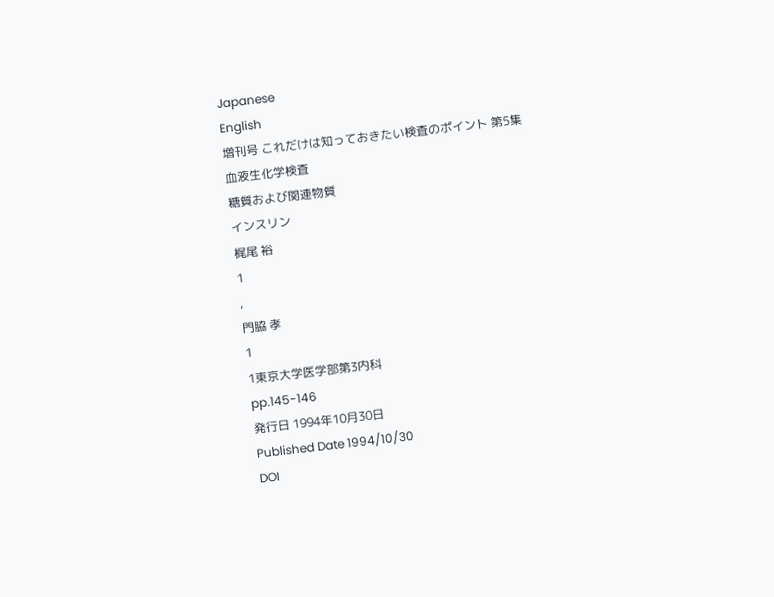Japanese
English
増刊号 これだけは知っておきたい検査のポイント 第5集
血液生化学検査
糖質および関連物質
インスリン
梶尾 裕
1
,
門脇 孝
1
1東京大学医学部第3内科
pp.145-146
発行日 1994年10月30日
Published Date 1994/10/30
DOI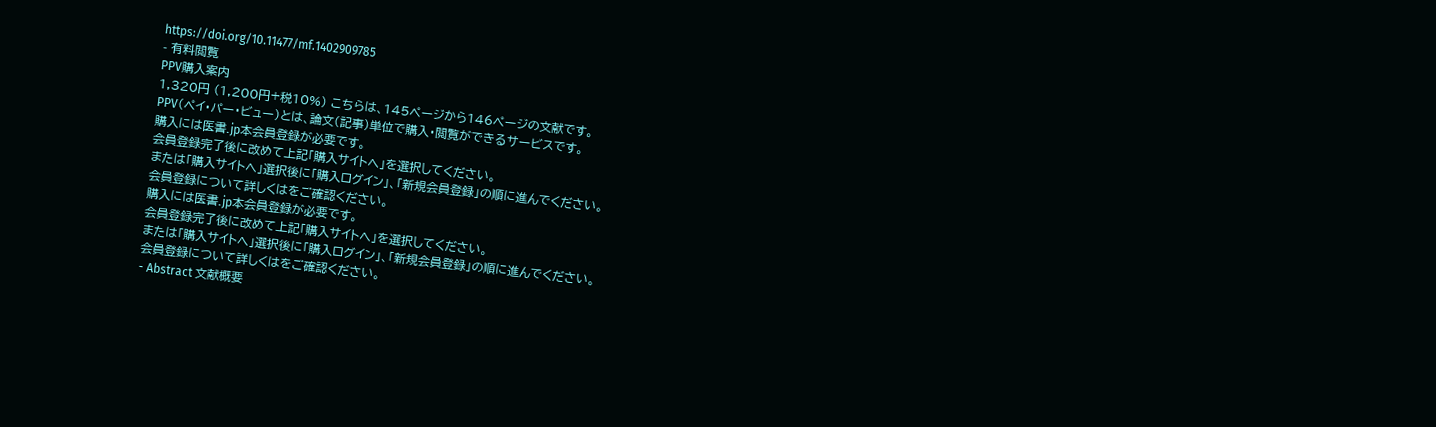https://doi.org/10.11477/mf.1402909785
- 有料閲覧
PPV購入案内
1,320円 (1,200円+税10%) こちらは、145ページから146ページの文献です。
PPV(ペイ・パー・ビュー)とは、論文(記事)単位で購入・閲覧ができるサービスです。
購入には医書.jp本会員登録が必要です。
会員登録完了後に改めて上記「購入サイトへ」を選択してください。
または「購入サイトへ」選択後に「購入ログイン」、「新規会員登録」の順に進んでください。
会員登録について詳しくはをご確認ください。
購入には医書.jp本会員登録が必要です。
会員登録完了後に改めて上記「購入サイトへ」を選択してください。
または「購入サイトへ」選択後に「購入ログイン」、「新規会員登録」の順に進んでください。
会員登録について詳しくはをご確認ください。
- Abstract 文献概要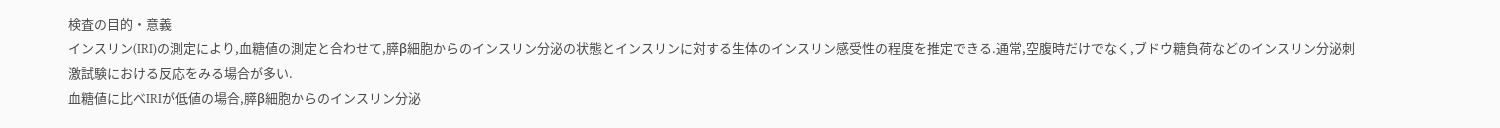検査の目的・意義
インスリン(IRI)の測定により,血糖値の測定と合わせて,膵β細胞からのインスリン分泌の状態とインスリンに対する生体のインスリン感受性の程度を推定できる.通常,空腹時だけでなく,ブドウ糖負荷などのインスリン分泌刺激試験における反応をみる場合が多い.
血糖値に比べIRIが低値の場合,膵β細胞からのインスリン分泌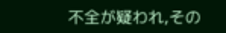不全が疑われ,その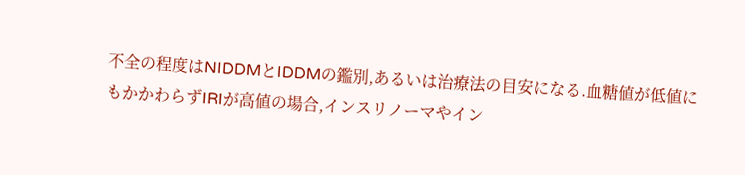不全の程度はNIDDMとIDDMの鑑別,あるいは治療法の目安になる.血糖値が低値にもかかわらずIRIが高値の場合,インスリノーマやイン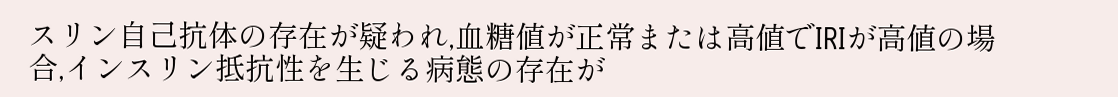スリン自己抗体の存在が疑われ,血糖値が正常または高値でIRIが高値の場合,インスリン抵抗性を生じる病態の存在が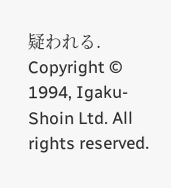疑われる.
Copyright © 1994, Igaku-Shoin Ltd. All rights reserved.